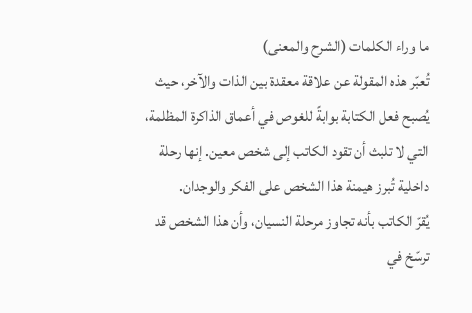ما وراء الكلمات (الشرح والمعنى)
تُعبّر هذه المقولة عن علاقة معقدة بين الذات والآخر، حيث يُصبح فعل الكتابة بوابةً للغوص في أعماق الذاكرة المظلمة، التي لا تلبث أن تقود الكاتب إلى شخص معين. إنها رحلة داخلية تُبرز هيمنة هذا الشخص على الفكر والوجدان.
يُقرّ الكاتب بأنه تجاوز مرحلة النسيان، وأن هذا الشخص قد ترسّخ في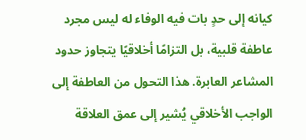كيانه إلى حدٍ بات فيه الوفاء له ليس مجرد عاطفة قلبية، بل التزامًا أخلاقيًا يتجاوز حدود المشاعر العابرة. هذا التحول من العاطفة إلى الواجب الأخلاقي يُشير إلى عمق العلاقة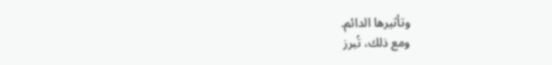وتأثيرها الدائم.
ومع ذلك، تُبرز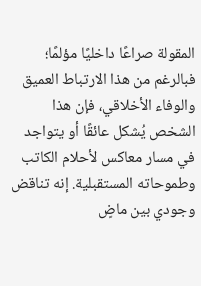المقولة صراعًا داخليًا مؤلمًا؛ فبالرغم من هذا الارتباط العميق والوفاء الأخلاقي، فإن هذا الشخص يُشكل عائقًا أو يتواجد في مسار معاكس لأحلام الكاتب وطموحاته المستقبلية. إنه تناقض وجودي بين ماضٍ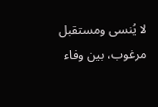لا يُنسى ومستقبل مرغوب، بين وفاء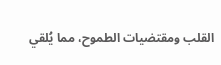القلب ومقتضيات الطموح، مما يُلقي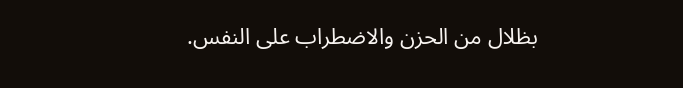بظلال من الحزن والاضطراب على النفس.